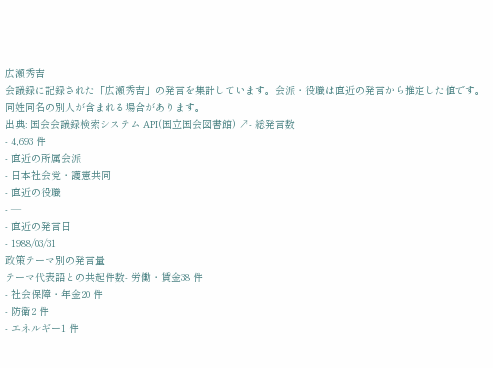広瀬秀吉
会議録に記録された「広瀬秀吉」の発言を集計しています。会派・役職は直近の発言から推定した値です。同姓同名の別人が含まれる場合があります。
出典: 国会会議録検索システム API(国立国会図書館) ↗- 総発言数
- 4,693 件
- 直近の所属会派
- 日本社会党・護憲共同
- 直近の役職
- —
- 直近の発言日
- 1988/03/31
政策テーマ別の発言量
テーマ代表語との共起件数- 労働・賃金38 件
- 社会保障・年金20 件
- 防衛2 件
- エネルギー1 件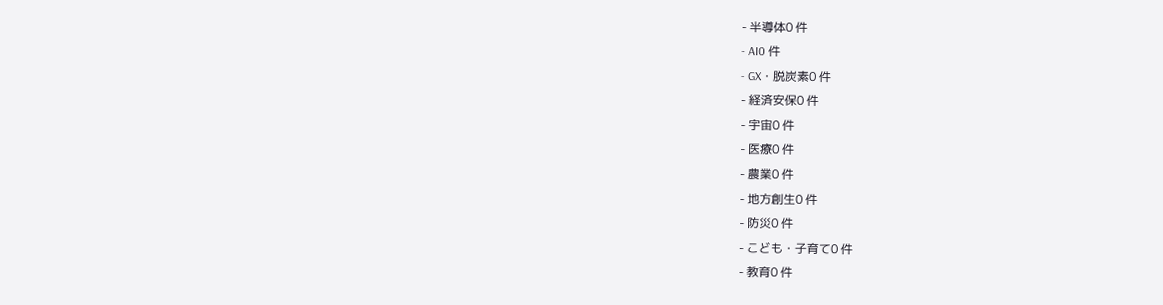- 半導体0 件
- AI0 件
- GX・脱炭素0 件
- 経済安保0 件
- 宇宙0 件
- 医療0 件
- 農業0 件
- 地方創生0 件
- 防災0 件
- こども・子育て0 件
- 教育0 件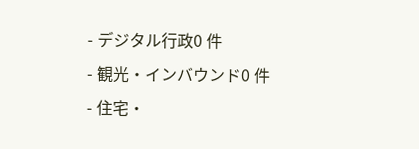- デジタル行政0 件
- 観光・インバウンド0 件
- 住宅・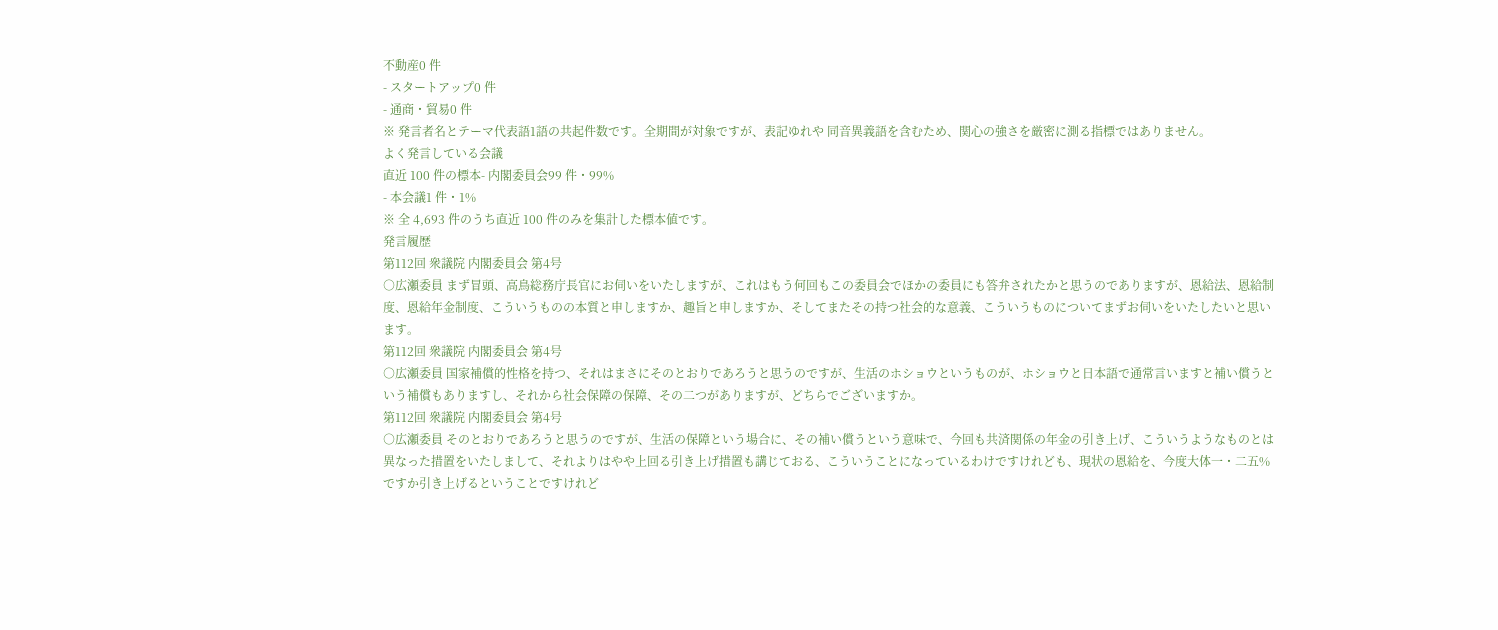不動産0 件
- スタートアップ0 件
- 通商・貿易0 件
※ 発言者名とテーマ代表語1語の共起件数です。全期間が対象ですが、表記ゆれや 同音異義語を含むため、関心の強さを厳密に測る指標ではありません。
よく発言している会議
直近 100 件の標本- 内閣委員会99 件・99%
- 本会議1 件・1%
※ 全 4,693 件のうち直近 100 件のみを集計した標本値です。
発言履歴
第112回 衆議院 内閣委員会 第4号
○広瀬委員 まず冒頭、高鳥総務庁長官にお伺いをいたしますが、これはもう何回もこの委員会でほかの委員にも答弁されたかと思うのでありますが、恩給法、恩給制度、恩給年金制度、こういうものの本質と申しますか、趣旨と申しますか、そしてまたその持つ社会的な意義、こういうものについてまずお伺いをいたしたいと思います。
第112回 衆議院 内閣委員会 第4号
○広瀬委員 国家補償的性格を持つ、それはまさにそのとおりであろうと思うのですが、生活のホショウというものが、ホショウと日本語で通常言いますと補い償うという補償もありますし、それから社会保障の保障、その二つがありますが、どちらでございますか。
第112回 衆議院 内閣委員会 第4号
○広瀬委員 そのとおりであろうと思うのですが、生活の保障という場合に、その補い償うという意味で、今回も共済関係の年金の引き上げ、こういうようなものとは異なった措置をいたしまして、それよりはやや上回る引き上げ措置も講じておる、こういうことになっているわけですけれども、現状の恩給を、今度大体一・二五%ですか引き上げるということですけれど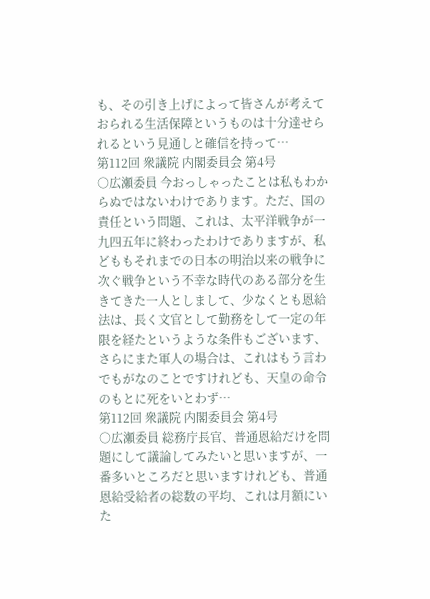も、その引き上げによって皆さんが考えておられる生活保障というものは十分達せられるという見通しと確信を持って…
第112回 衆議院 内閣委員会 第4号
○広瀬委員 今おっしゃったことは私もわからぬではないわけであります。ただ、国の責任という問題、これは、太平洋戦争が一九四五年に終わったわけでありますが、私どももそれまでの日本の明治以来の戦争に次ぐ戦争という不幸な時代のある部分を生きてきた一人としまして、少なくとも恩給法は、長く文官として勤務をして一定の年限を経たというような条件もございます、さらにまた軍人の場合は、これはもう言わでもがなのことですけれども、天皇の命令のもとに死をいとわず…
第112回 衆議院 内閣委員会 第4号
○広瀬委員 総務庁長官、普通恩給だけを問題にして議論してみたいと思いますが、一番多いところだと思いますけれども、普通恩給受給者の総数の平均、これは月額にいた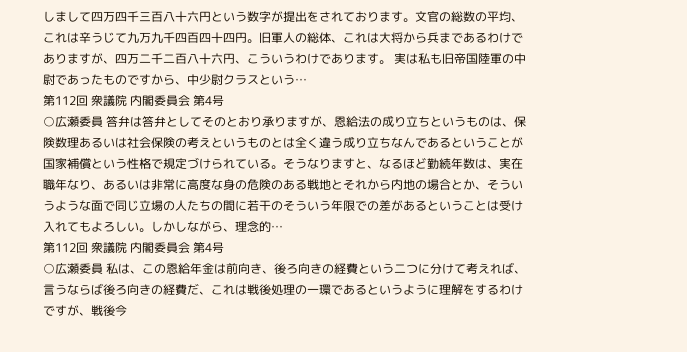しまして四万四千三百八十六円という数字が提出をされております。文官の総数の平均、これは辛うじて九万九千四百四十四円。旧軍人の総体、これは大将から兵まであるわけでありますが、四万二千二百八十六円、こういうわけであります。 実は私も旧帝国陸軍の中尉であったものですから、中少尉クラスという…
第112回 衆議院 内閣委員会 第4号
○広瀬委員 答弁は答弁としてそのとおり承りますが、恩給法の成り立ちというものは、保険数理あるいは社会保険の考えというものとは全く違う成り立ちなんであるということが国家補償という性格で規定づけられている。そうなりますと、なるほど勤続年数は、実在職年なり、あるいは非常に高度な身の危険のある戦地とそれから内地の場合とか、そういうような面で同じ立場の人たちの間に若干のそういう年限での差があるということは受け入れてもよろしい。しかしながら、理念的…
第112回 衆議院 内閣委員会 第4号
○広瀬委員 私は、この恩給年金は前向き、後ろ向きの経費という二つに分けて考えれば、言うならば後ろ向きの経費だ、これは戦後処理の一環であるというように理解をするわけですが、戦後今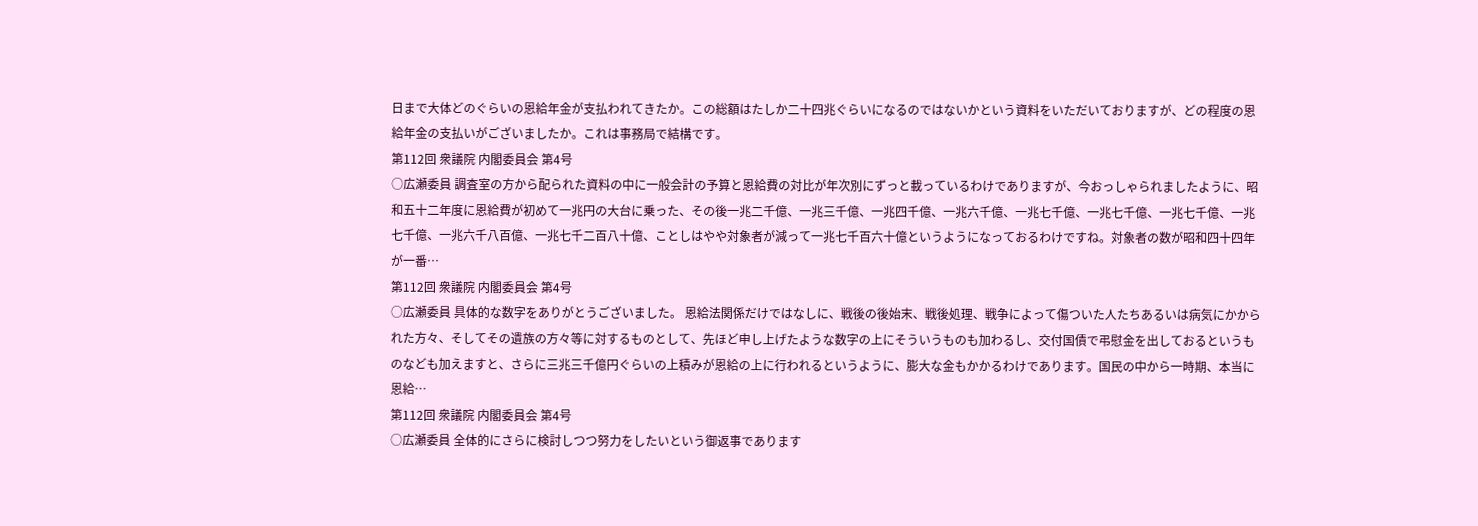日まで大体どのぐらいの恩給年金が支払われてきたか。この総額はたしか二十四兆ぐらいになるのではないかという資料をいただいておりますが、どの程度の恩給年金の支払いがございましたか。これは事務局で結構です。
第112回 衆議院 内閣委員会 第4号
○広瀬委員 調査室の方から配られた資料の中に一般会計の予算と恩給費の対比が年次別にずっと載っているわけでありますが、今おっしゃられましたように、昭和五十二年度に恩給費が初めて一兆円の大台に乗った、その後一兆二千億、一兆三千億、一兆四千億、一兆六千億、一兆七千億、一兆七千億、一兆七千億、一兆七千億、一兆六千八百億、一兆七千二百八十億、ことしはやや対象者が減って一兆七千百六十億というようになっておるわけですね。対象者の数が昭和四十四年が一番…
第112回 衆議院 内閣委員会 第4号
○広瀬委員 具体的な数字をありがとうございました。 恩給法関係だけではなしに、戦後の後始末、戦後処理、戦争によって傷ついた人たちあるいは病気にかかられた方々、そしてその遺族の方々等に対するものとして、先ほど申し上げたような数字の上にそういうものも加わるし、交付国債で弔慰金を出しておるというものなども加えますと、さらに三兆三千億円ぐらいの上積みが恩給の上に行われるというように、膨大な金もかかるわけであります。国民の中から一時期、本当に恩給…
第112回 衆議院 内閣委員会 第4号
○広瀬委員 全体的にさらに検討しつつ努力をしたいという御返事であります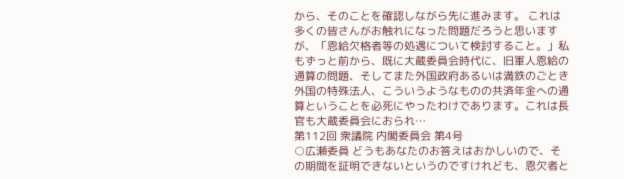から、そのことを確認しながら先に進みます。 これは多くの皆さんがお触れになった問題だろうと思いますが、「恩給欠格者等の処遇について検討すること。」私もずっと前から、既に大蔵委員会時代に、旧軍人恩給の通算の問題、そしてまた外国政府あるいは満鉄のごとき外国の特殊法人、こういうようなものの共済年金への通算ということを必死にやったわけであります。これは長官も大蔵委員会におられ…
第112回 衆議院 内閣委員会 第4号
○広瀬委員 どうもあなたのお答えはおかしいので、その期間を証明できないというのですけれども、恩欠者と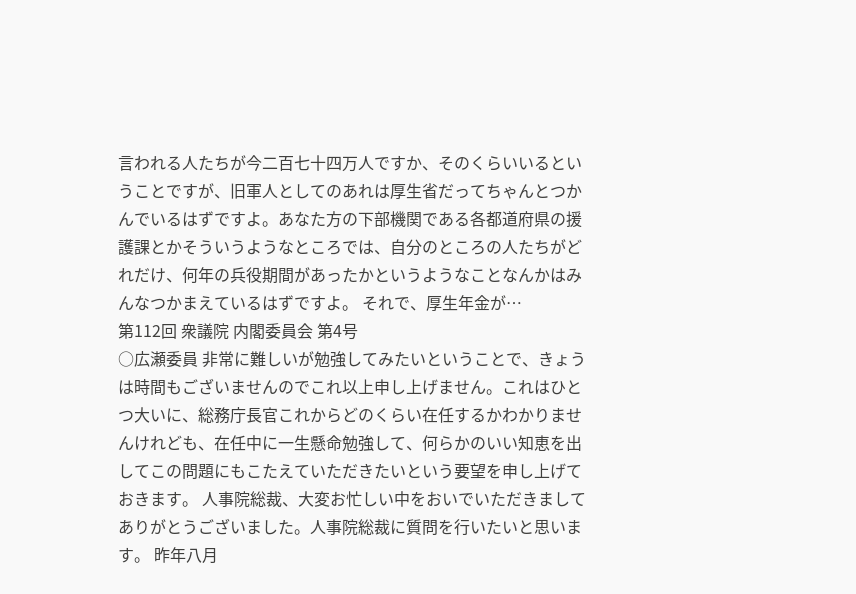言われる人たちが今二百七十四万人ですか、そのくらいいるということですが、旧軍人としてのあれは厚生省だってちゃんとつかんでいるはずですよ。あなた方の下部機関である各都道府県の援護課とかそういうようなところでは、自分のところの人たちがどれだけ、何年の兵役期間があったかというようなことなんかはみんなつかまえているはずですよ。 それで、厚生年金が…
第112回 衆議院 内閣委員会 第4号
○広瀬委員 非常に難しいが勉強してみたいということで、きょうは時間もございませんのでこれ以上申し上げません。これはひとつ大いに、総務庁長官これからどのくらい在任するかわかりませんけれども、在任中に一生懸命勉強して、何らかのいい知恵を出してこの問題にもこたえていただきたいという要望を申し上げておきます。 人事院総裁、大変お忙しい中をおいでいただきましてありがとうございました。人事院総裁に質問を行いたいと思います。 昨年八月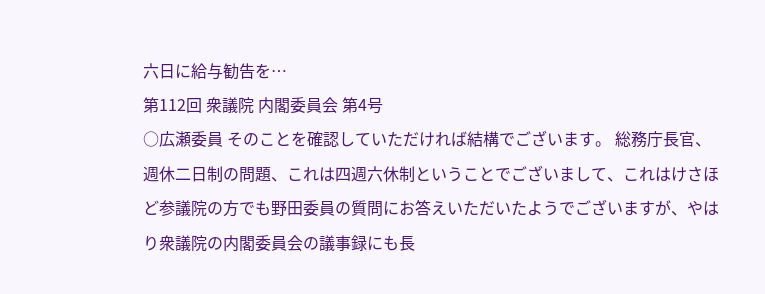六日に給与勧告を…
第112回 衆議院 内閣委員会 第4号
○広瀬委員 そのことを確認していただければ結構でございます。 総務庁長官、週休二日制の問題、これは四週六休制ということでございまして、これはけさほど参議院の方でも野田委員の質問にお答えいただいたようでございますが、やはり衆議院の内閣委員会の議事録にも長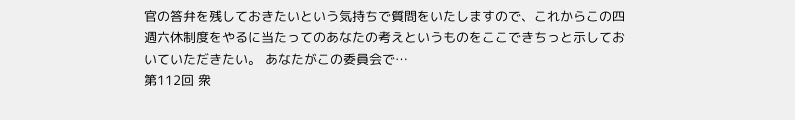官の答弁を残しておきたいという気持ちで質問をいたしますので、これからこの四週六休制度をやるに当たってのあなたの考えというものをここできちっと示しておいていただきたい。 あなたがこの委員会で…
第112回 衆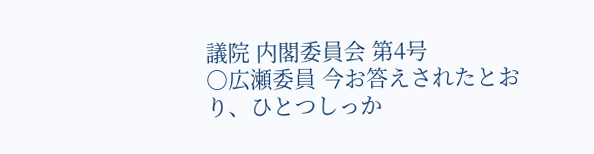議院 内閣委員会 第4号
○広瀬委員 今お答えされたとおり、ひとつしっか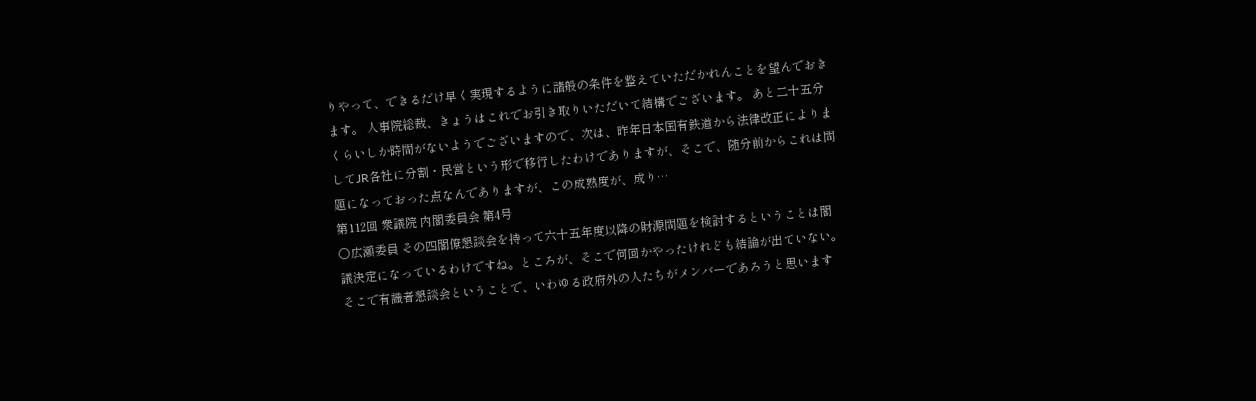りやって、できるだけ早く実現するように諸般の条件を整えていただかれんことを望んでおきます。 人事院総裁、きょうはこれでお引き取りいただいて結構でございます。 あと二十五分くらいしか時間がないようでございますので、次は、昨年日本国有鉄道から法律改正によりましてJR各社に分割・民営という形で移行したわけでありますが、そこで、随分前からこれは問題になっておった点なんでありますが、この成熟度が、成り…
第112回 衆議院 内閣委員会 第4号
○広瀬委員 その四閣僚懇談会を持って六十五年度以降の財源問題を検討するということは閣議決定になっているわけですね。ところが、そこで何回かやったけれども結論が出ていない。そこで有識者懇談会ということで、いわゆる政府外の人たちがメンバーであろうと思います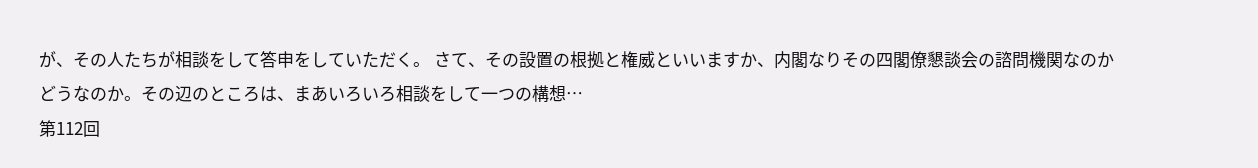が、その人たちが相談をして答申をしていただく。 さて、その設置の根拠と権威といいますか、内閣なりその四閣僚懇談会の諮問機関なのかどうなのか。その辺のところは、まあいろいろ相談をして一つの構想…
第112回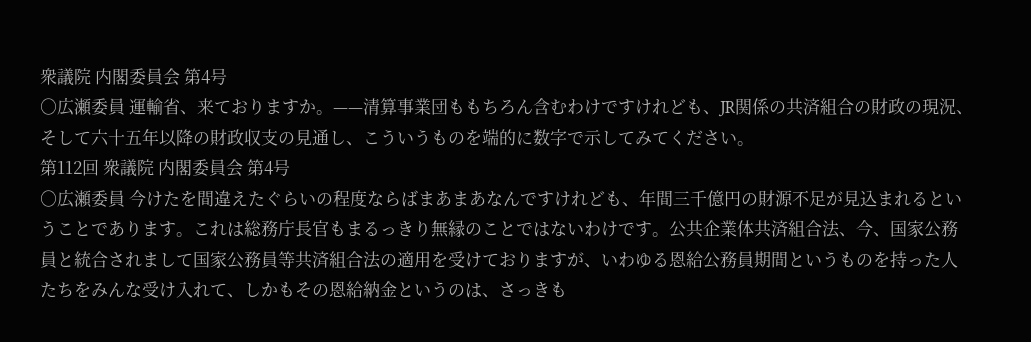衆議院 内閣委員会 第4号
○広瀬委員 運輸省、来ておりますか。——清算事業団ももちろん含むわけですけれども、JR関係の共済組合の財政の現況、そして六十五年以降の財政収支の見通し、こういうものを端的に数字で示してみてください。
第112回 衆議院 内閣委員会 第4号
○広瀬委員 今けたを間違えたぐらいの程度ならばまあまあなんですけれども、年間三千億円の財源不足が見込まれるということであります。これは総務庁長官もまるっきり無縁のことではないわけです。公共企業体共済組合法、今、国家公務員と統合されまして国家公務員等共済組合法の適用を受けておりますが、いわゆる恩給公務員期間というものを持った人たちをみんな受け入れて、しかもその恩給納金というのは、さっきも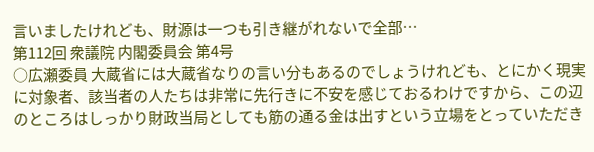言いましたけれども、財源は一つも引き継がれないで全部…
第112回 衆議院 内閣委員会 第4号
○広瀬委員 大蔵省には大蔵省なりの言い分もあるのでしょうけれども、とにかく現実に対象者、該当者の人たちは非常に先行きに不安を感じておるわけですから、この辺のところはしっかり財政当局としても筋の通る金は出すという立場をとっていただき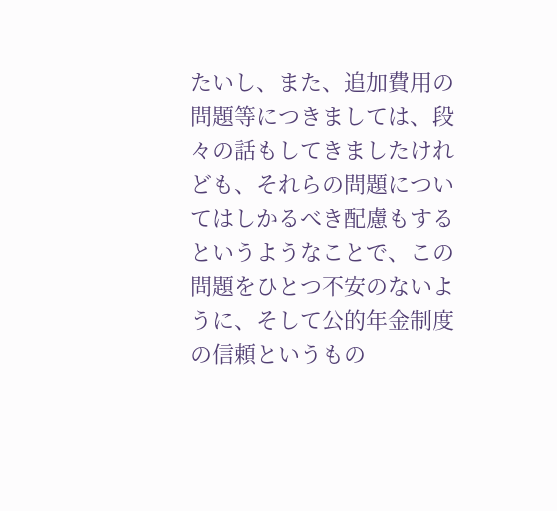たいし、また、追加費用の問題等につきましては、段々の話もしてきましたけれども、それらの問題についてはしかるべき配慮もするというようなことで、この問題をひとつ不安のないように、そして公的年金制度の信頼というもの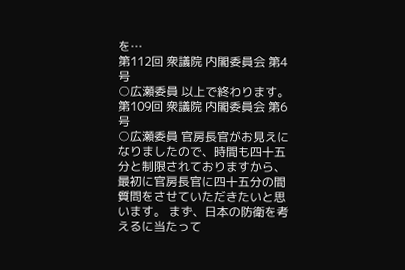を…
第112回 衆議院 内閣委員会 第4号
○広瀬委員 以上で終わります。
第109回 衆議院 内閣委員会 第6号
○広瀬委員 官房長官がお見えになりましたので、時間も四十五分と制限されておりますから、最初に官房長官に四十五分の間質問をさせていただきたいと思います。 まず、日本の防衛を考えるに当たって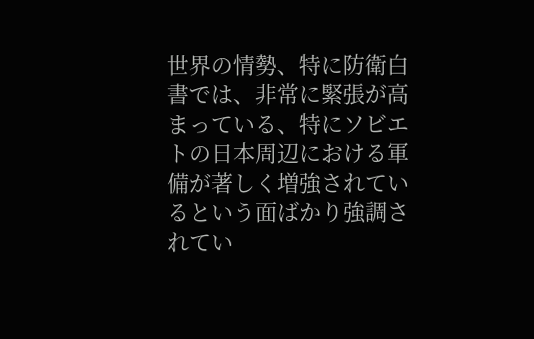世界の情勢、特に防衛白書では、非常に緊張が高まっている、特にソビエトの日本周辺における軍備が著しく増強されているという面ばかり強調されてい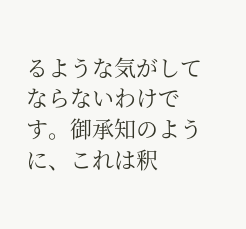るような気がしてならないわけです。御承知のように、これは釈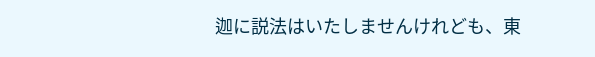迦に説法はいたしませんけれども、東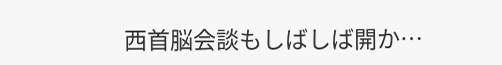西首脳会談もしばしば開か…